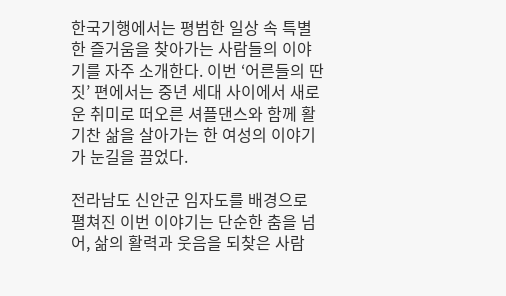한국기행에서는 평범한 일상 속 특별한 즐거움을 찾아가는 사람들의 이야기를 자주 소개한다. 이번 ‘어른들의 딴짓’ 편에서는 중년 세대 사이에서 새로운 취미로 떠오른 셔플댄스와 함께 활기찬 삶을 살아가는 한 여성의 이야기가 눈길을 끌었다.

전라남도 신안군 임자도를 배경으로 펼쳐진 이번 이야기는 단순한 춤을 넘어, 삶의 활력과 웃음을 되찾은 사람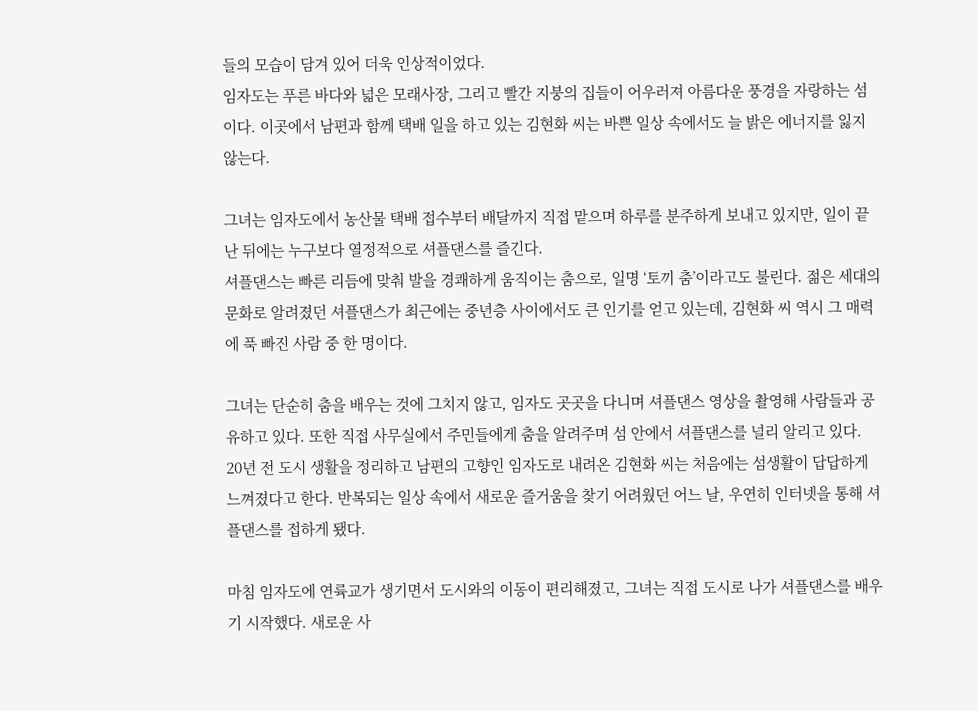들의 모습이 담겨 있어 더욱 인상적이었다.
임자도는 푸른 바다와 넓은 모래사장, 그리고 빨간 지붕의 집들이 어우러져 아름다운 풍경을 자랑하는 섬이다. 이곳에서 남편과 함께 택배 일을 하고 있는 김현화 씨는 바쁜 일상 속에서도 늘 밝은 에너지를 잃지 않는다.

그녀는 임자도에서 농산물 택배 접수부터 배달까지 직접 맡으며 하루를 분주하게 보내고 있지만, 일이 끝난 뒤에는 누구보다 열정적으로 셔플댄스를 즐긴다.
셔플댄스는 빠른 리듬에 맞춰 발을 경쾌하게 움직이는 춤으로, 일명 ‘토끼 춤’이라고도 불린다. 젊은 세대의 문화로 알려졌던 셔플댄스가 최근에는 중년층 사이에서도 큰 인기를 얻고 있는데, 김현화 씨 역시 그 매력에 푹 빠진 사람 중 한 명이다.

그녀는 단순히 춤을 배우는 것에 그치지 않고, 임자도 곳곳을 다니며 셔플댄스 영상을 촬영해 사람들과 공유하고 있다. 또한 직접 사무실에서 주민들에게 춤을 알려주며 섬 안에서 셔플댄스를 널리 알리고 있다.
20년 전 도시 생활을 정리하고 남편의 고향인 임자도로 내려온 김현화 씨는 처음에는 섬생활이 답답하게 느껴졌다고 한다. 반복되는 일상 속에서 새로운 즐거움을 찾기 어려웠던 어느 날, 우연히 인터넷을 통해 셔플댄스를 접하게 됐다.

마침 임자도에 연륙교가 생기면서 도시와의 이동이 편리해졌고, 그녀는 직접 도시로 나가 셔플댄스를 배우기 시작했다. 새로운 사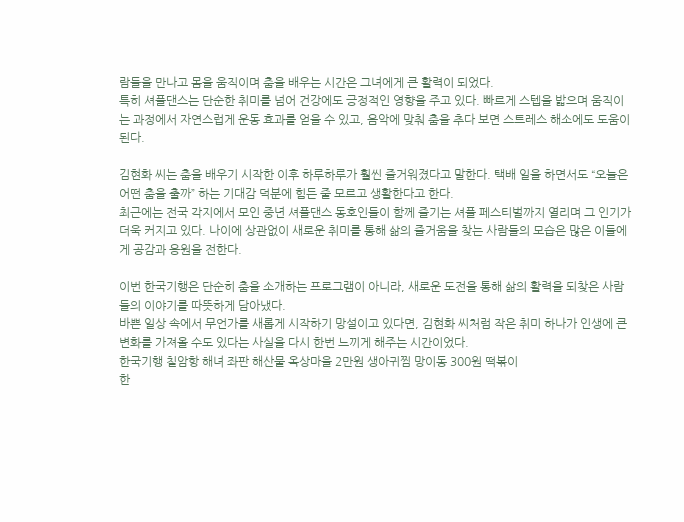람들을 만나고 몸을 움직이며 춤을 배우는 시간은 그녀에게 큰 활력이 되었다.
특히 셔플댄스는 단순한 취미를 넘어 건강에도 긍정적인 영향을 주고 있다. 빠르게 스텝을 밟으며 움직이는 과정에서 자연스럽게 운동 효과를 얻을 수 있고, 음악에 맞춰 춤을 추다 보면 스트레스 해소에도 도움이 된다.

김현화 씨는 춤을 배우기 시작한 이후 하루하루가 훨씬 즐거워졌다고 말한다. 택배 일을 하면서도 “오늘은 어떤 춤을 출까” 하는 기대감 덕분에 힘든 줄 모르고 생활한다고 한다.
최근에는 전국 각지에서 모인 중년 셔플댄스 동호인들이 함께 즐기는 셔플 페스티벌까지 열리며 그 인기가 더욱 커지고 있다. 나이에 상관없이 새로운 취미를 통해 삶의 즐거움을 찾는 사람들의 모습은 많은 이들에게 공감과 응원을 전한다.

이번 한국기행은 단순히 춤을 소개하는 프로그램이 아니라, 새로운 도전을 통해 삶의 활력을 되찾은 사람들의 이야기를 따뜻하게 담아냈다.
바쁜 일상 속에서 무언가를 새롭게 시작하기 망설이고 있다면, 김현화 씨처럼 작은 취미 하나가 인생에 큰 변화를 가져올 수도 있다는 사실을 다시 한번 느끼게 해주는 시간이었다.
한국기행 칠암항 해녀 좌판 해산물 옥상마을 2만원 생아귀찜 망이동 300원 떡볶이
한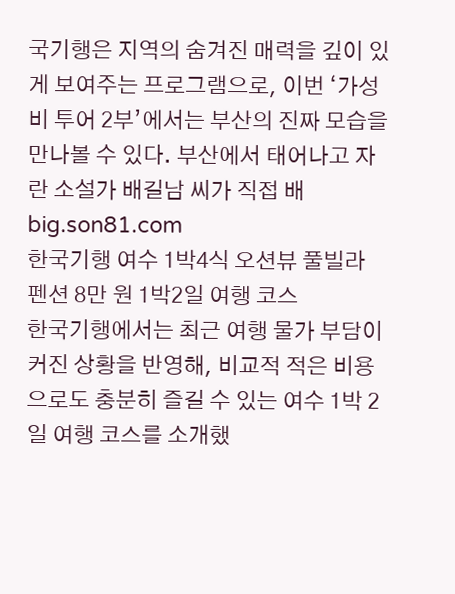국기행은 지역의 숨겨진 매력을 깊이 있게 보여주는 프로그램으로, 이번 ‘가성비 투어 2부’에서는 부산의 진짜 모습을 만나볼 수 있다. 부산에서 태어나고 자란 소설가 배길남 씨가 직접 배
big.son81.com
한국기행 여수 1박4식 오션뷰 풀빌라 펜션 8만 원 1박2일 여행 코스
한국기행에서는 최근 여행 물가 부담이 커진 상황을 반영해, 비교적 적은 비용으로도 충분히 즐길 수 있는 여수 1박 2일 여행 코스를 소개했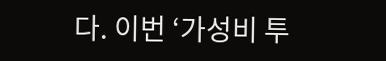다. 이번 ‘가성비 투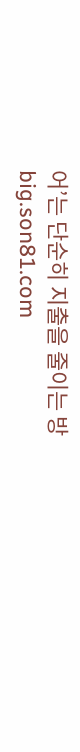어’는 단순히 지출을 줄이는 방
big.son81.com